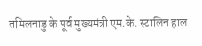तमिलनाडु के पूर्व मुख्यमंत्री एम.के. स्टालिन हाल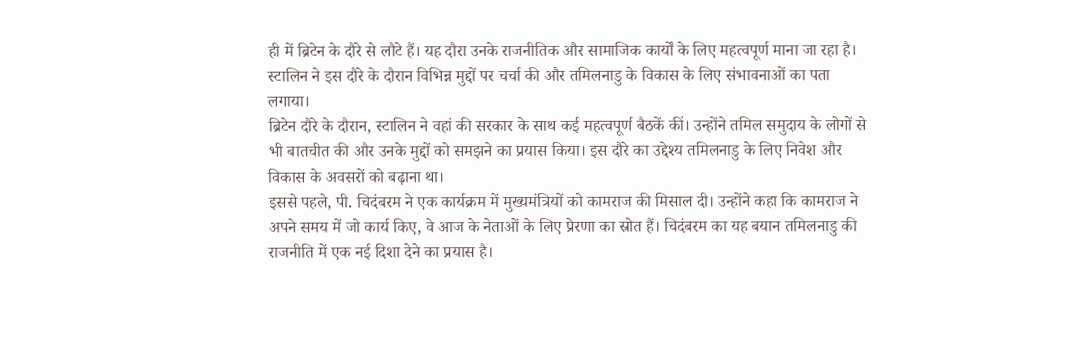ही में ब्रिटेन के दौरे से लौटे हैं। यह दौरा उनके राजनीतिक और सामाजिक कार्यों के लिए महत्वपूर्ण माना जा रहा है। स्टालिन ने इस दौरे के दौरान विभिन्न मुद्दों पर चर्चा की और तमिलनाडु के विकास के लिए संभावनाओं का पता लगाया।
ब्रिटेन दौरे के दौरान, स्टालिन ने वहां की सरकार के साथ कई महत्वपूर्ण बैठकें कीं। उन्होंने तमिल समुदाय के लोगों से भी बातचीत की और उनके मुद्दों को समझने का प्रयास किया। इस दौरे का उद्देश्य तमिलनाडु के लिए निवेश और विकास के अवसरों को बढ़ाना था।
इससे पहले, पी. चिदंबरम ने एक कार्यक्रम में मुख्यमंत्रियों को कामराज की मिसाल दी। उन्होंने कहा कि कामराज ने अपने समय में जो कार्य किए, वे आज के नेताओं के लिए प्रेरणा का स्रोत हैं। चिदंबरम का यह बयान तमिलनाडु की राजनीति में एक नई दिशा देने का प्रयास है।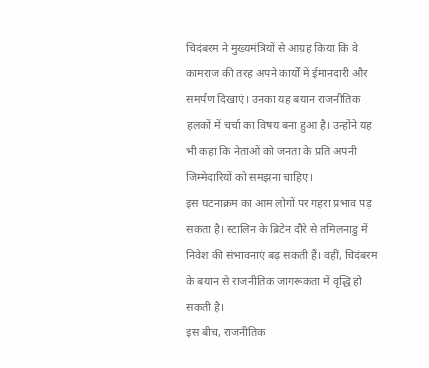चिदंबरम ने मुख्यमंत्रियों से आग्रह किया कि वे कामराज की तरह अपने कार्यों में ईमानदारी और समर्पण दिखाएं। उनका यह बयान राजनीतिक हलकों में चर्चा का विषय बना हुआ है। उन्होंने यह भी कहा कि नेताओं को जनता के प्रति अपनी जिम्मेदारियों को समझना चाहिए।
इस घटनाक्रम का आम लोगों पर गहरा प्रभाव पड़ सकता है। स्टालिन के ब्रिटेन दौरे से तमिलनाडु में निवेश की संभावनाएं बढ़ सकती हैं। वहीं, चिदंबरम के बयान से राजनीतिक जागरूकता में वृद्धि हो सकती है।
इस बीच, राजनीतिक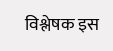विश्लेषक इस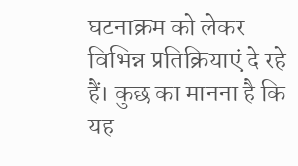घटनाक्रम को लेकर विभिन्न प्रतिक्रियाएं दे रहे हैं। कुछ का मानना है कि यह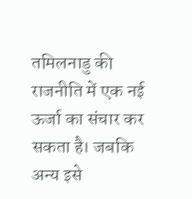तमिलनाडु की राजनीति में एक नई ऊर्जा का संचार कर सकता है। जबकि अन्य इसे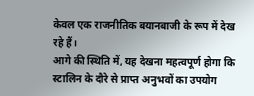केवल एक राजनीतिक बयानबाजी के रूप में देख रहे हैं।
आगे की स्थिति में, यह देखना महत्वपूर्ण होगा कि स्टालिन के दौरे से प्राप्त अनुभवों का उपयोग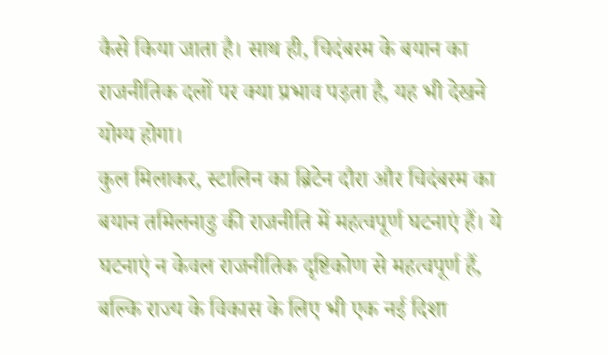कैसे किया जाता है। साथ ही, चिदंबरम के बयान का राजनीतिक दलों पर क्या प्रभाव पड़ता है, यह भी देखने योग्य होगा।
कुल मिलाकर, स्टालिन का ब्रिटेन दौरा और चिदंबरम का बयान तमिलनाडु की राजनीति में महत्वपूर्ण घटनाएं हैं। ये घटनाएं न केवल राजनीतिक दृष्टिकोण से महत्वपूर्ण हैं, बल्कि राज्य के विकास के लिए भी एक नई दिशा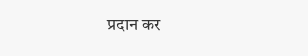प्रदान कर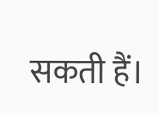सकती हैं।